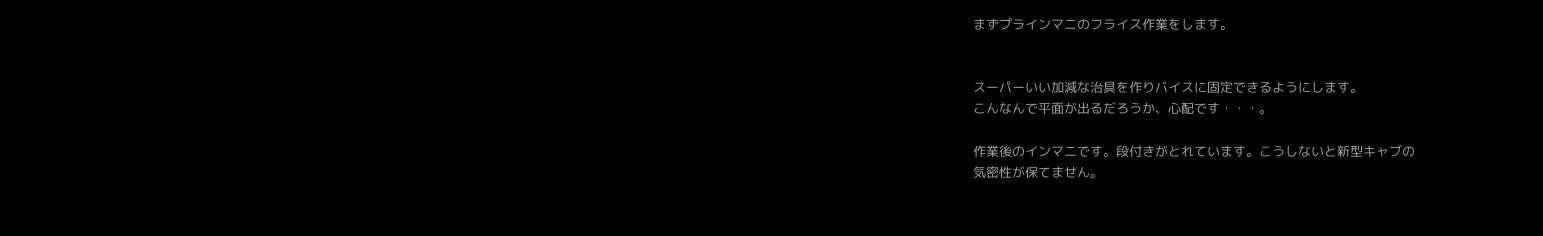まずプラインマニのフライス作業をします。


スーパーいい加減な治具を作りバイスに固定できるようにします。
こんなんで平面が出るだろうか、心配です・・・。

作業後のインマニです。段付きがとれています。こうしないと新型キャブの
気密性が保てません。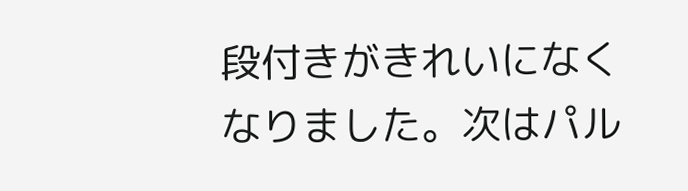段付きがきれいになくなりました。次はパル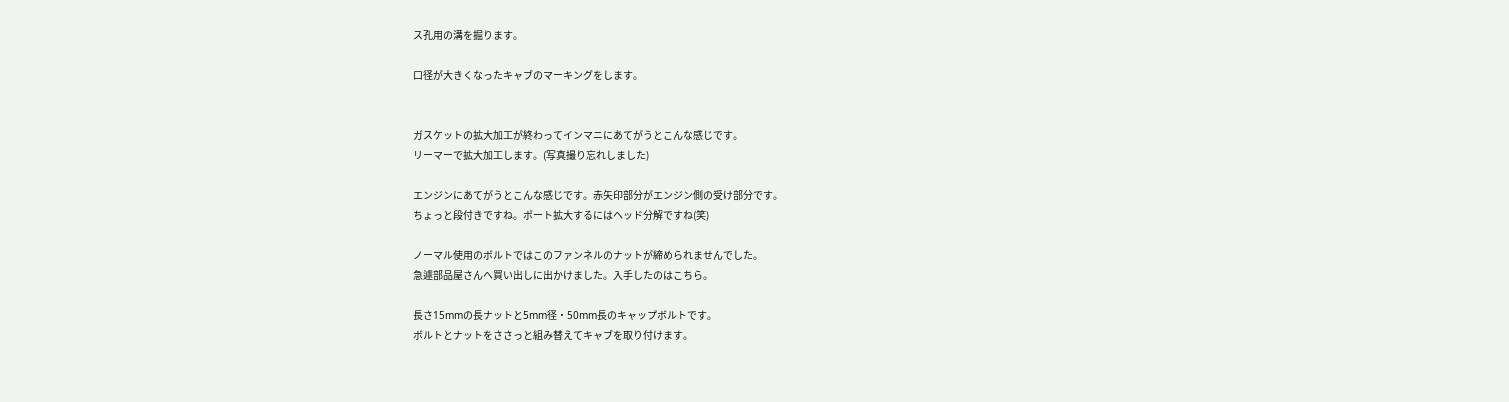ス孔用の溝を掘ります。

口径が大きくなったキャブのマーキングをします。


ガスケットの拡大加工が終わってインマニにあてがうとこんな感じです。
リーマーで拡大加工します。(写真撮り忘れしました)

エンジンにあてがうとこんな感じです。赤矢印部分がエンジン側の受け部分です。
ちょっと段付きですね。ポート拡大するにはヘッド分解ですね(笑)

ノーマル使用のボルトではこのファンネルのナットが締められませんでした。
急遽部品屋さんへ買い出しに出かけました。入手したのはこちら。

長さ15mmの長ナットと5mm径・50mm長のキャップボルトです。
ボルトとナットをささっと組み替えてキャブを取り付けます。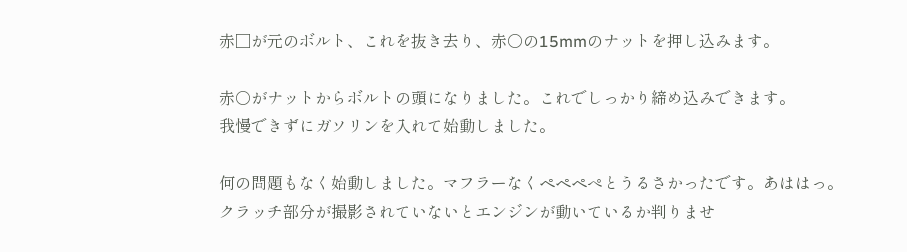赤□が元のボルト、これを抜き去り、赤○の15mmのナットを押し込みます。

赤○がナットからボルトの頭になりました。これでしっかり締め込みできます。
我慢できずにガソリンを入れて始動しました。

何の問題もなく始動しました。マフラーなくペペペぺとうるさかったです。あははっ。
クラッチ部分が撮影されていないとエンジンが動いているか判りませ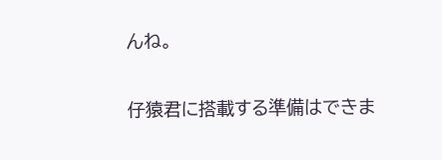んね。

仔猿君に搭載する準備はできま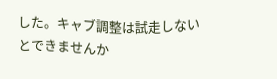した。キャブ調整は試走しないとできませんか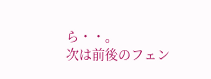ら・・。
次は前後のフェン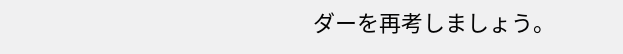ダーを再考しましょう。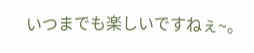いつまでも楽しいですねぇ~。